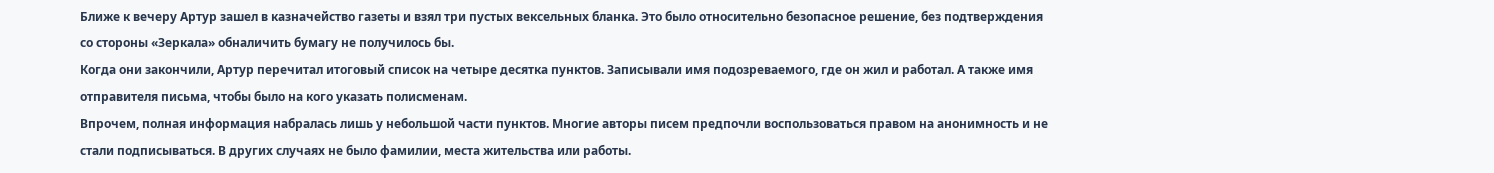Ближе к вечеру Артур зашел в казначейство газеты и взял три пустых вексельных бланка. Это было относительно безопасное решение, без подтверждения со стороны «Зеркала» обналичить бумагу не получилось бы.
Когда они закончили, Артур перечитал итоговый список на четыре десятка пунктов. Записывали имя подозреваемого, где он жил и работал. А также имя отправителя письма, чтобы было на кого указать полисменам.
Впрочем, полная информация набралась лишь у небольшой части пунктов. Многие авторы писем предпочли воспользоваться правом на анонимность и не стали подписываться. В других случаях не было фамилии, места жительства или работы.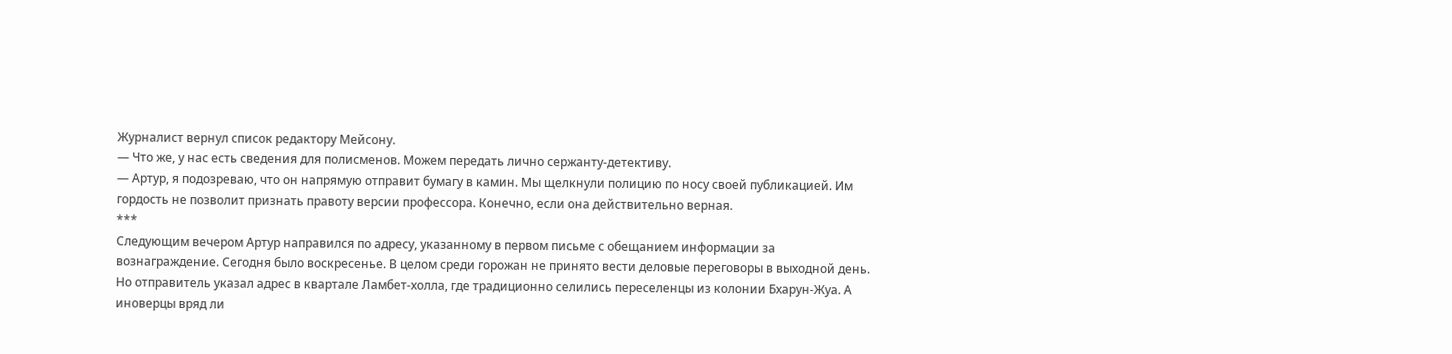Журналист вернул список редактору Мейсону.
— Что же, у нас есть сведения для полисменов. Можем передать лично сержанту-детективу.
— Артур, я подозреваю, что он напрямую отправит бумагу в камин. Мы щелкнули полицию по носу своей публикацией. Им гордость не позволит признать правоту версии профессора. Конечно, если она действительно верная.
***
Следующим вечером Артур направился по адресу, указанному в первом письме с обещанием информации за вознаграждение. Сегодня было воскресенье. В целом среди горожан не принято вести деловые переговоры в выходной день. Но отправитель указал адрес в квартале Ламбет-холла, где традиционно селились переселенцы из колонии Бхарун-Жуа. А иноверцы вряд ли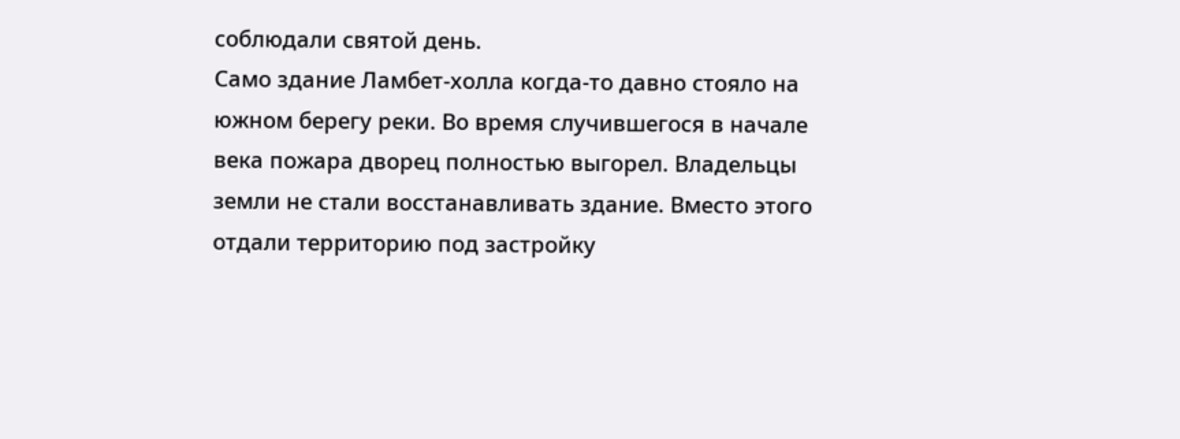соблюдали святой день.
Само здание Ламбет-холла когда-то давно стояло на южном берегу реки. Во время случившегося в начале века пожара дворец полностью выгорел. Владельцы земли не стали восстанавливать здание. Вместо этого отдали территорию под застройку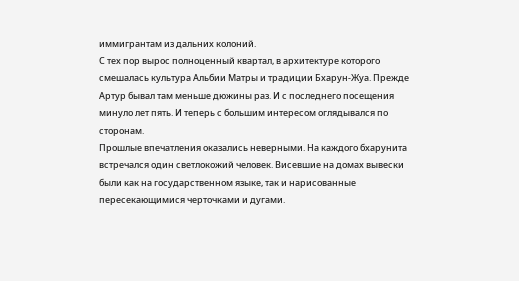иммигрантам из дальних колоний.
С тех пор вырос полноценный квартал, в архитектуре которого смешалась культура Альбии Матры и традиции Бхарун-Жуа. Прежде Артур бывал там меньше дюжины раз. И с последнего посещения минуло лет пять. И теперь с большим интересом оглядывался по сторонам.
Прошлые впечатления оказались неверными. На каждого бхарунита встречался один светлокожий человек. Висевшие на домах вывески были как на государственном языке, так и нарисованные пересекающимися черточками и дугами.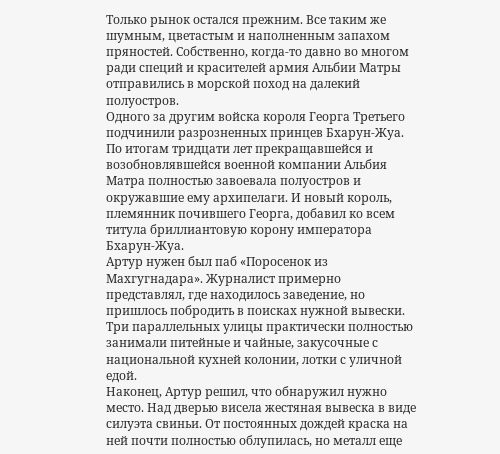Только рынок остался прежним. Все таким же шумным, цветастым и наполненным запахом пряностей. Собственно, когда-то давно во многом ради специй и красителей армия Альбии Матры отправились в морской поход на далекий полуостров.
Одного за другим войска короля Георга Третьего подчинили разрозненных принцев Бхарун-Жуа. По итогам тридцати лет прекращавшейся и возобновлявшейся военной компании Альбия Матра полностью завоевала полуостров и окружавшие ему архипелаги. И новый король, племянник почившего Георга, добавил ко всем титула бриллиантовую корону императора Бхарун-Жуа.
Артур нужен был паб «Поросенок из Махгугнадара». Журналист примерно представлял, где находилось заведение, но пришлось побродить в поисках нужной вывески. Три параллельных улицы практически полностью занимали питейные и чайные, закусочные с национальной кухней колонии, лотки с уличной едой.
Наконец, Артур решил, что обнаружил нужно место. Над дверью висела жестяная вывеска в виде силуэта свиньи. От постоянных дождей краска на ней почти полностью облупилась, но металл еще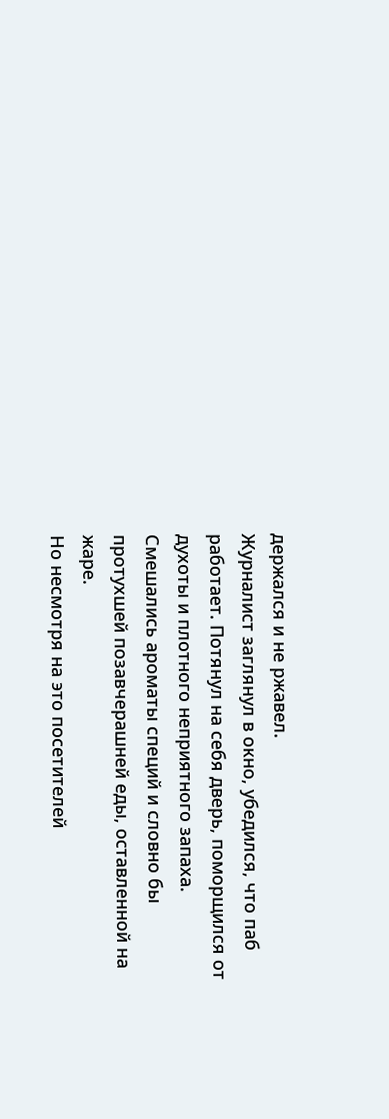держался и не ржавел.
Журналист заглянул в окно, убедился, что паб работает. Потянул на себя дверь, поморщился от духоты и плотного неприятного запаха. Смешались ароматы специй и словно бы протухшей позавчерашней еды, оставленной на жаре.
Но несмотря на это посетителей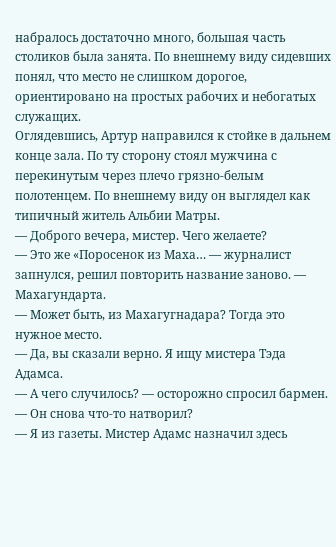набралось достаточно много, большая часть столиков была занята. По внешнему виду сидевших понял, что место не слишком дорогое, ориентировано на простых рабочих и небогатых служащих.
Оглядевшись, Артур направился к стойке в дальнем конце зала. По ту сторону стоял мужчина с перекинутым через плечо грязно-белым полотенцем. По внешнему виду он выглядел как типичный житель Альбии Матры.
— Доброго вечера, мистер. Чего желаете?
— Это же «Поросенок из Маха… — журналист запнулся, решил повторить название заново. — Махагундарта.
— Может быть, из Махагугнадара? Тогда это нужное место.
— Да, вы сказали верно. Я ищу мистера Тэда Адамса.
— А чего случилось? — осторожно спросил бармен. — Он снова что-то натворил?
— Я из газеты. Мистер Адамс назначил здесь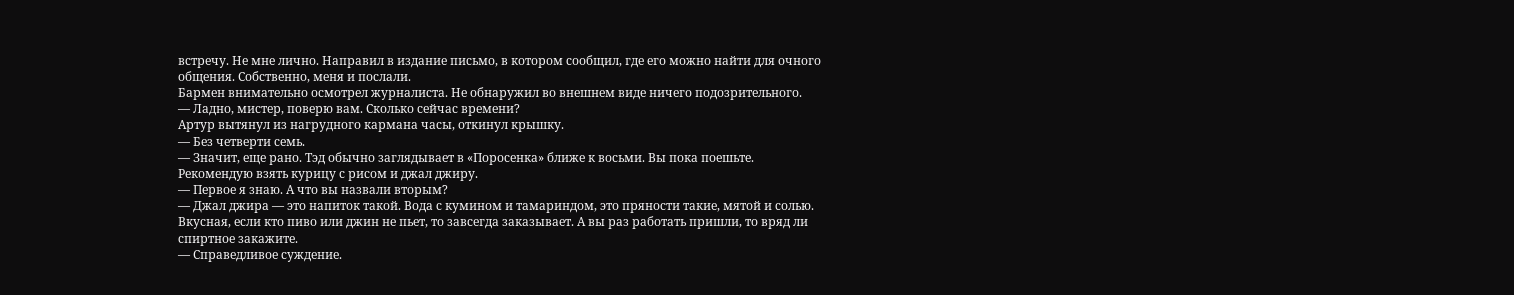встречу. Не мне лично. Направил в издание письмо, в котором сообщил, где его можно найти для очного общения. Собственно, меня и послали.
Бармен внимательно осмотрел журналиста. Не обнаружил во внешнем виде ничего подозрительного.
— Ладно, мистер, поверю вам. Сколько сейчас времени?
Артур вытянул из нагрудного кармана часы, откинул крышку.
— Без четверти семь.
— Значит, еще рано. Тэд обычно заглядывает в «Поросенка» ближе к восьми. Вы пока поешьте. Рекомендую взять курицу с рисом и джал джиру.
— Первое я знаю. А что вы назвали вторым?
— Джал джира — это напиток такой. Вода с кумином и тамариндом, это пряности такие, мятой и солью. Вкусная, если кто пиво или джин не пьет, то завсегда заказывает. А вы раз работать пришли, то вряд ли спиртное закажите.
— Справедливое суждение.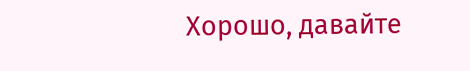Хорошо, давайте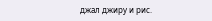джал джиру и рис.